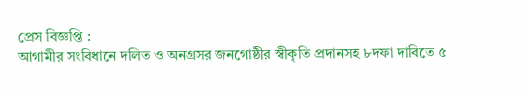প্রেস বিজ্ঞপ্তি :
আগামীর সংবিধানে দলিত ও অনগ্রসর জনগোষ্ঠীর স্বীকৃতি প্রদানসহ ৮দফা দাবিতে ৫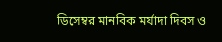ডিসেম্বর মানবিক মর্যাদা দিবস ও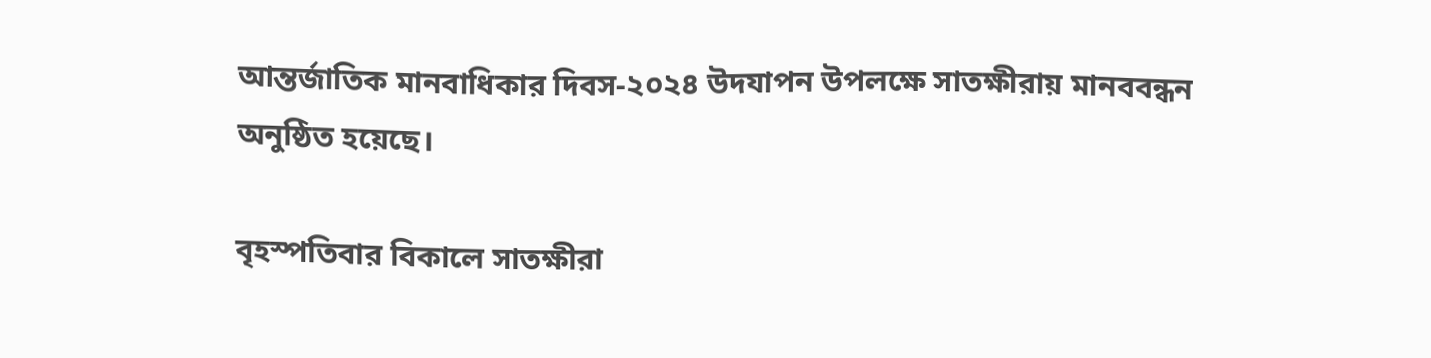আন্তর্জাতিক মানবাধিকার দিবস-২০২৪ উদযাপন উপলক্ষে সাতক্ষীরায় মানববন্ধন অনুষ্ঠিত হয়েছে।

বৃহস্পতিবার বিকালে সাতক্ষীরা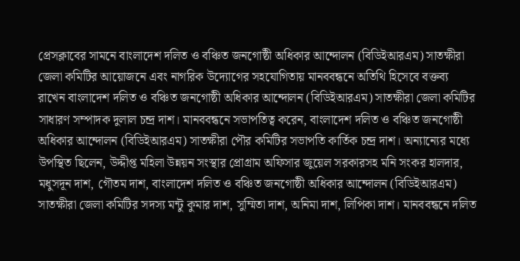প্রেসক্লাবের সামনে বাংলাদেশ দলিত ও বঞ্চিত জনগোষ্ঠী অধিকার আন্দোলন (বিডিইআরএম) সাতক্ষীরা জেলা কমিটির আয়োজনে এবং নাগরিক উদ্যোগের সহযোগিতায় মানববন্ধনে অতিথি হিসেবে বক্তব্য রাখেন বাংলাদেশ দলিত ও বঞ্চিত জনগোষ্ঠী অধিকার আন্দোলন (বিডিইআরএম) সাতক্ষীরা জেলা কমিটির সাধারণ সম্পাদক দুলাল চন্দ্র দাশ। মানববন্ধনে সভাপতিত্ব করেন, বাংলাদেশ দলিত ও বঞ্চিত জনগোষ্ঠী অধিকার আন্দোলন (বিডিইআরএম) সাতক্ষীরা পৌর কমিটির সভাপতি কার্তিক চন্দ্র দাশ। অন্যান্যের মধ্যে উপস্থিত ছিলেন, উদ্দীপ্ত মহিলা উন্নয়ন সংস্থার প্রোগ্রাম অফিসার জুয়েল সরকারসহ মনি সংকর হালদার, মধুসদূন দাশ, গৌতম দাশ, বাংলাদেশ দলিত ও বঞ্চিত জনগোষ্ঠী অধিকার আন্দোলন (বিডিইআরএম) সাতক্ষীরা জেলা কমিটির সদস্য মন্টু কুমার দাশ, সুম্মিতা দাশ, অনিমা দাশ, লিপিকা দাশ। মানববন্ধনে দলিত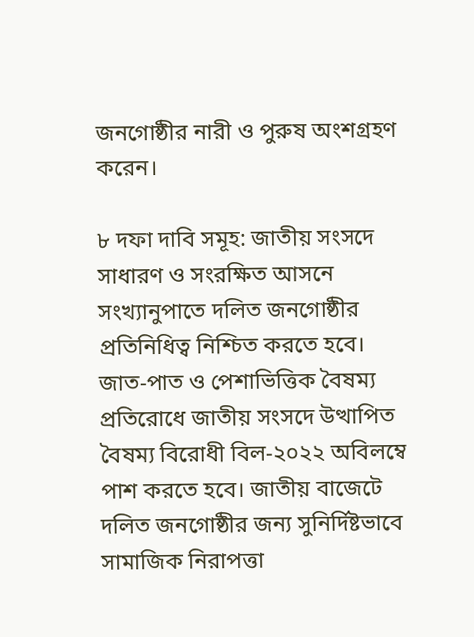জনগোষ্ঠীর নারী ও পুরুষ অংশগ্রহণ করেন।

৮ দফা দাবি সমূহ: জাতীয় সংসদে সাধারণ ও সংরক্ষিত আসনে সংখ্যানুপাতে দলিত জনগোষ্ঠীর প্রতিনিধিত্ব নিশ্চিত করতে হবে। জাত-পাত ও পেশাভিত্তিক বৈষম্য প্রতিরোধে জাতীয় সংসদে উত্থাপিত বৈষম্য বিরোধী বিল-২০২২ অবিলম্বে পাশ করতে হবে। জাতীয় বাজেটে দলিত জনগোষ্ঠীর জন্য সুনির্দিষ্টভাবে সামাজিক নিরাপত্তা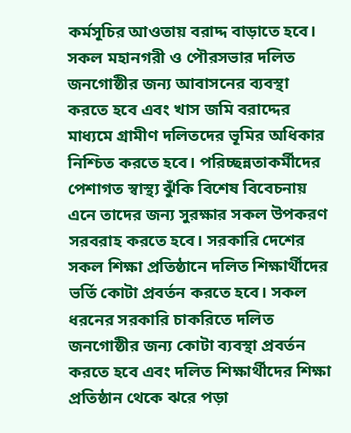কর্মসূচির আওতায় বরাদ্দ বাড়াতে হবে। সকল মহানগরী ও পৌরসভার দলিত জনগোষ্ঠীর জন্য আবাসনের ব্যবস্থা করতে হবে এবং খাস জমি বরাদ্দের মাধ্যমে গ্রামীণ দলিতদের ভূমির অধিকার নিশ্চিত করতে হবে। পরিচ্ছন্নতাকর্মীদের পেশাগত স্বাস্থ্য ঝুঁকি বিশেষ বিবেচনায় এনে তাদের জন্য সুরক্ষার সকল উপকরণ সরবরাহ করতে হবে। সরকারি দেশের সকল শিক্ষা প্রতিষ্ঠানে দলিত শিক্ষার্থীদের ভর্তি কোটা প্রবর্তন করতে হবে। সকল ধরনের সরকারি চাকরিতে দলিত জনগোষ্ঠীর জন্য কোটা ব্যবস্থা প্রবর্তন করতে হবে এবং দলিত শিক্ষার্থীদের শিক্ষা প্রতিষ্ঠান থেকে ঝরে পড়া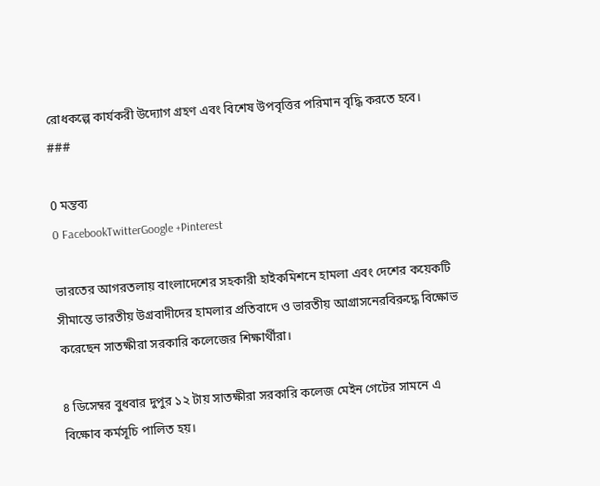রোধকল্পে কার্যকরী উদ্যোগ গ্রহণ এবং বিশেষ উপবৃত্তির পরিমান বৃদ্ধি করতে হবে। ###

0 মন্তব্য
0 FacebookTwitterGoogle +Pinterest

ভারতের আগরতলায় বাংলাদেশের সহকারী হাইকমিশনে হামলা এবং দেশের কয়েকটি সীমান্তে ভারতীয় উগ্রবাদীদের হামলার প্রতিবাদে ও ভারতীয় আগ্রাসনেরবিরুদ্ধে বিক্ষোভ করেছেন সাতক্ষীরা সরকারি কলেজের শিক্ষার্থীরা।

৪ ডিসেম্বর বুধবার দুপুর ১২ টায় সাতক্ষীরা সরকারি কলেজ মেইন গেটের সামনে এ বিক্ষোব কর্মসূচি পালিত হয়।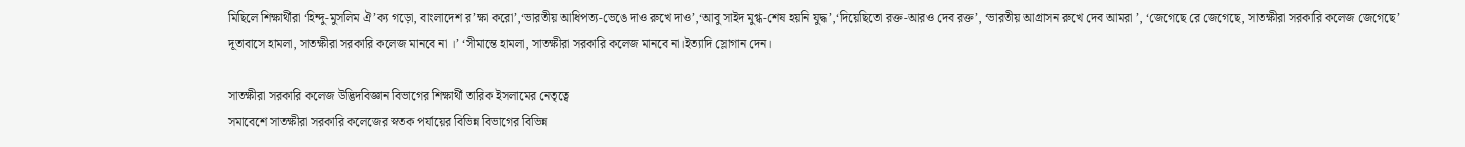মিছিলে শিক্ষার্থীরা ‘হিন্দু-মুসলিম ঐ’ক্য গড়ো, বাংলাদেশ র’ক্ষা করো’,‘ভারতীয় আধিপত্য-ভেঙে দাও রুখে দাও’,‘আবু সাইদ মুগ্ধ-শেষ হয়নি যুদ্ধ’,‘দিয়েছিতো রক্ত-আরও দেব রক্ত’, ‘ভারতীয় আগ্রাসন রুখে দেব আমরা ’, ‘জেগেছে রে জেগেছে, সাতক্ষীরা সরকারি কলেজ জেগেছে’
দূতাবাসে হামলা, সাতক্ষীরা সরকারি কলেজ মানবে না ।’ ‘সীমান্তে হামলা, সাতক্ষীরা সরকারি কলেজ মানবে না।ইত্যাদি স্লোগান দেন।

সাতক্ষীরা সরকারি কলেজ উদ্ভিদবিজ্ঞান বিভাগের শিক্ষার্থী তারিক ইসলামের নেতৃত্বে
সমাবেশে সাতক্ষীরা সরকারি কলেজের স্নতক পর্যায়ের বিভিন্ন বিভাগের বিভিন্ন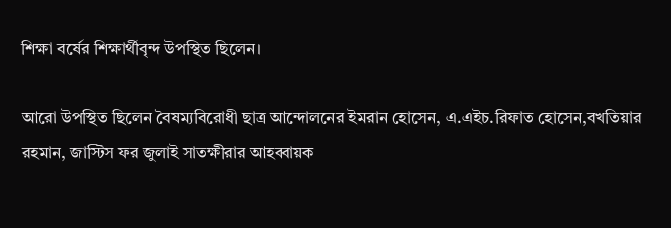শিক্ষা বর্ষের শিক্ষার্থীবৃন্দ উপস্থিত ছিলেন।

আরো উপস্থিত ছিলেন বৈষম্যবিরোধী ছাত্র আন্দোলনের ইমরান হোসেন, এ.এইচ.রিফাত হোসেন,বখতিয়ার রহমান, জাস্টিস ফর জুলাই সাতক্ষীরার আহব্বায়ক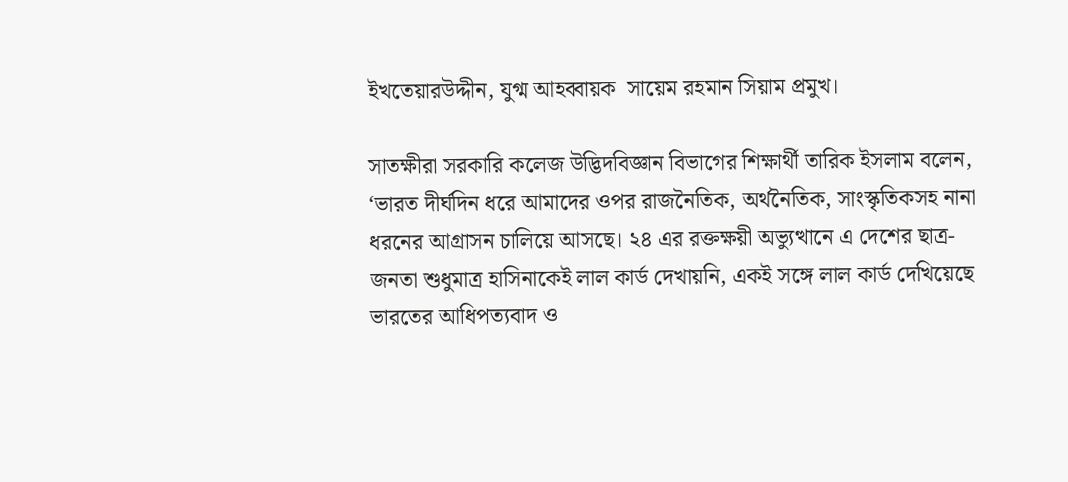ইখতেয়ারউদ্দীন, যুগ্ম আহব্বায়ক  সায়েম রহমান সিয়াম প্র‍মুখ।

সাতক্ষীরা সরকারি কলেজ উদ্ভিদবিজ্ঞান বিভাগের শিক্ষার্থী তারিক ইসলাম বলেন, ‘ভারত দীর্ঘদিন ধরে আমাদের ওপর রাজনৈতিক, অর্থনৈতিক, সাংস্কৃতিকসহ নানা ধরনের আগ্রাসন চালিয়ে আসছে। ২৪ এর রক্তক্ষয়ী অভ্যুত্থানে এ দেশের ছাত্র-জনতা শুধুমাত্র হাসিনাকেই লাল কার্ড দেখায়নি, একই সঙ্গে লাল কার্ড দেখিয়েছে ভারতের আধিপত্যবাদ ও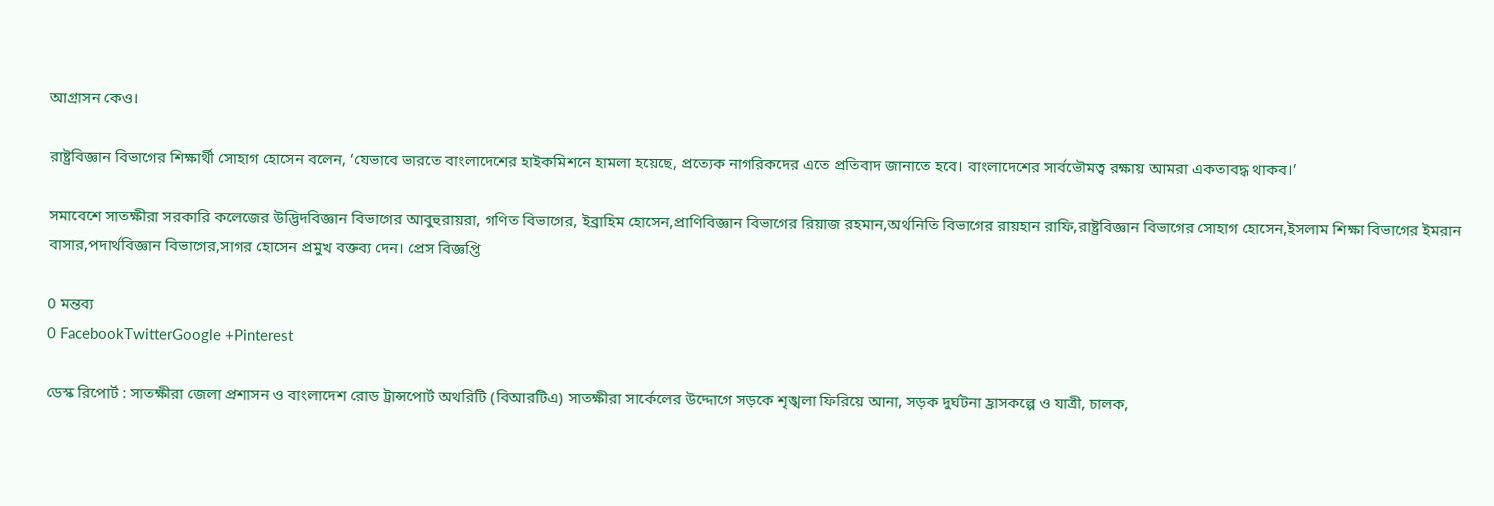আগ্রাসন কেও।

রাষ্ট্র‍বিজ্ঞান বিভাগের শিক্ষার্থী সোহাগ হোসেন বলেন, ‘যেভাবে ভারতে বাংলাদেশের হাইকমিশনে হামলা হয়েছে, প্রত্যেক নাগরিকদের এতে প্রতিবাদ জানাতে হবে। বাংলাদেশের সার্বভৌমত্ব রক্ষায় আমরা একতাবদ্ধ থাকব।’

সমাবেশে সাতক্ষীরা সরকারি কলেজের উদ্ভিদবিজ্ঞান বিভাগের আবুহুরায়রা, গণিত বিভাগের, ইব্র‍াহিম হোসেন,প্র‍াণিবিজ্ঞান বিভাগের রিয়াজ রহমান,অর্থনিতি বিভাগের রায়হান রাফি,রাষ্ট্র‍বিজ্ঞান বিভাগের সোহাগ হোসেন,ইসলাম শিক্ষা বিভাগের ইমরান বাসার,পদার্থবিজ্ঞান বিভাগের,সাগর হোসেন প্রমুখ বক্তব্য দেন। প্রেস বিজ্ঞপ্তি

0 মন্তব্য
0 FacebookTwitterGoogle +Pinterest

ডেস্ক রিপোর্ট : সাতক্ষীরা জেলা প্রশাসন ও বাংলাদেশ রোড ট্রান্সপোর্ট অথরিটি (বিআরটিএ) সাতক্ষীরা সার্কেলের উদ্দোগে সড়কে শৃঙ্খলা ফিরিয়ে আনা, সড়ক দুর্ঘটনা হ্রাসকল্পে ও যাত্রী, চালক,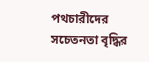পথচারীদের সচেতনতা বৃদ্ধির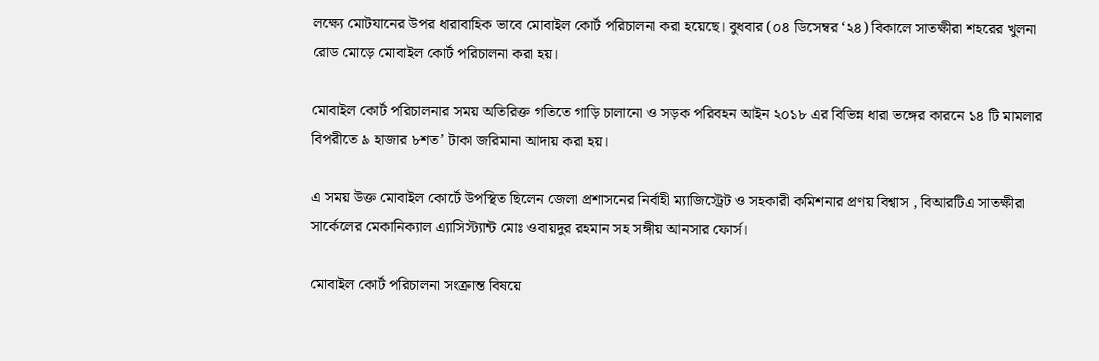লক্ষ্যে মোটযানের উপর ধারাবাহিক ভাবে মোবাইল কোর্ট পরিচালনা করা হয়েছে। বুধবার (০৪ ডিসেম্বর ‘২৪) বিকালে সাতক্ষীরা শহরের খুলনা রোড মোড়ে মোবাইল কোর্ট পরিচালনা করা হয়।

মোবাইল কোর্ট পরিচালনার সময় অতিরিক্ত গতিতে গাড়ি চালানো ও সড়ক পরিবহন আইন ২০১৮ এর বিভিন্ন ধারা ভঙ্গের কারনে ১৪ টি মামলার বিপরীতে ৯ হাজার ৮শত’ টাকা জরিমানা আদায় করা হয়।

এ সময় উক্ত মোবাইল কোর্টে উপস্থিত ছিলেন জেলা প্রশাসনের নির্বাহী ম্যাজিস্ট্রেট ও সহকারী কমিশনার প্রণয় বিশ্বাস , বিআরটিএ সাতক্ষীরা সার্কেলের মেকানিক্যাল এ্যাসিস্ট্যান্ট মোঃ ওবায়দুর রহমান সহ সঙ্গীয় আনসার ফোর্স।

মোবাইল কোর্ট পরিচালনা সংক্রান্ত বিষয়ে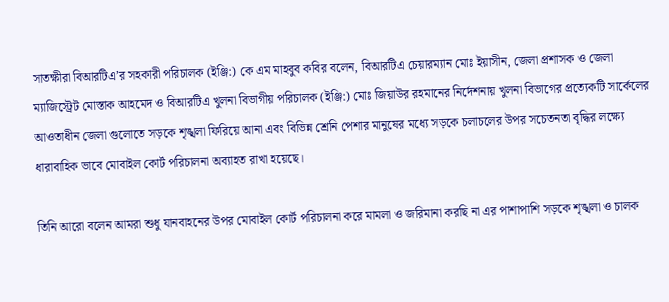সাতক্ষীরা বিআরটিএ’র সহকারী পরিচালক (ইঞ্জি:) কে এম মাহবুব কবির বলেন, বিআরটিএ চেয়ারম্যান মোঃ ইয়াসীন, জেলা প্রশাসক ও জেলা ম্যাজিস্ট্রেট মোস্তাক আহমেদ ও বিআরটিএ খুলনা বিভাগীয় পরিচালক (ইঞ্জি:) মোঃ জিয়াউর রহমানের নির্দেশনায় খুলনা বিভাগের প্রত্যেকটি সার্কেলের আওতাধীন জেলা গুলোতে সড়কে শৃঙ্খলা ফিরিয়ে আনা এবং বিভিন্ন শ্রেনি পেশার মানুষের মধ্যে সড়কে চলাচলের উপর সচেতনতা বৃদ্ধির লক্ষ্যে ধারাবাহিক ভাবে মোবাইল কোর্ট পরিচালনা অব্যাহত রাখা হয়েছে।

তিনি আরো বলেন আমরা শুধু যানবাহনের উপর মোবাইল কোর্ট পরিচালনা করে মামলা ও জরিমানা করছি না এর পাশাপাশি সড়কে শৃঙ্খলা ও চালক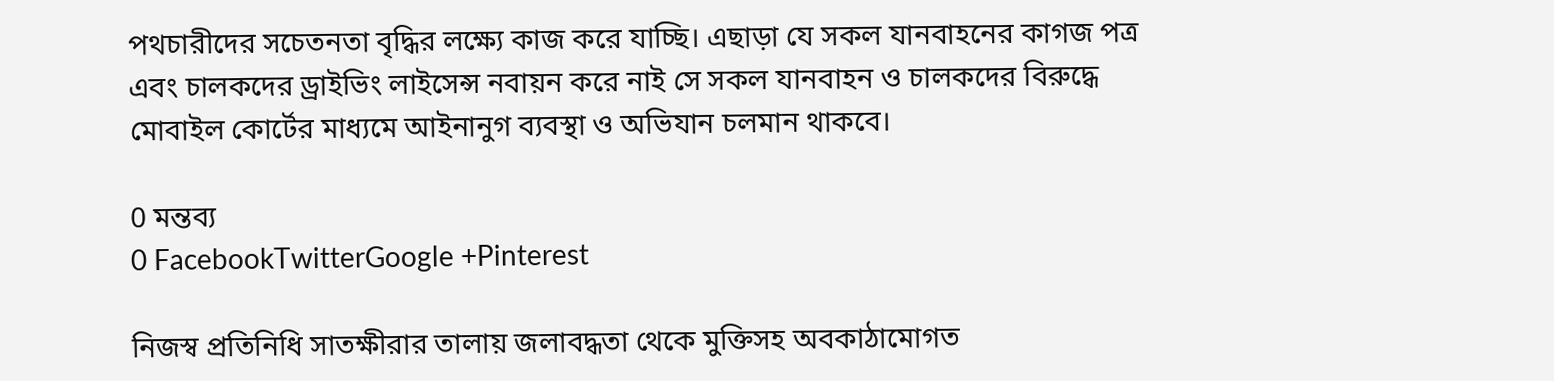পথচারীদের সচেতনতা বৃদ্ধির লক্ষ্যে কাজ করে যাচ্ছি। এছাড়া যে সকল যানবাহনের কাগজ পত্র এবং চালকদের ড্রাইভিং লাইসেন্স নবায়ন করে নাই সে সকল যানবাহন ও চালকদের বিরুদ্ধে মোবাইল কোর্টের মাধ্যমে আইনানুগ ব্যবস্থা ও অভিযান চলমান থাকবে।

0 মন্তব্য
0 FacebookTwitterGoogle +Pinterest

নিজস্ব প্রতিনিধি সাতক্ষীরার তালায় জলাবদ্ধতা থেকে মুক্তিসহ অবকাঠামোগত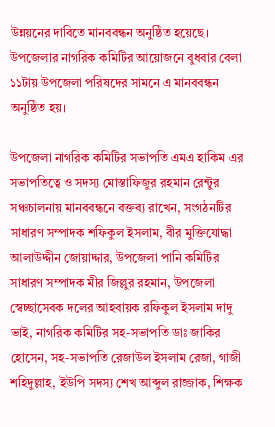উন্নয়নের দাবিতে মানববন্ধন অনুষ্ঠিত হয়েছে। উপজেলার নাগরিক কমিটির আয়োজনে বুধবার বেলা ১১টায় উপজেলা পরিষদের সামনে এ মানববন্ধন অনুষ্ঠিত হয়।

উপজেলা নাগরিক কমিটির সভাপতি এমএ হাকিম এর সভাপতিত্বে ও সদস্য মোস্তাফিজুর রহমান রেন্টুর সঞ্চচালনায় মানববন্ধনে বক্তব্য রাখেন, সংগঠনটির সাধারণ সম্পাদক শফিকুল ইসলাম, বীর মুক্তিযোদ্ধা আলাউদ্দীন জোয়াদ্দার, উপজেলা পানি কমিটির সাধারণ সম্পাদক মীর জিল্লুর রহমান, উপজেলা স্বেচ্ছাসেবক দলের আহবায়ক রফিকুল ইসলাম দাদু ভাই, নাগরিক কমিটির সহ-সভাপতি ডাঃ জাকির হোসেন, সহ-সভাপতি রেজাউল ইসলাম রেজা, গাজী শহিদুল্লাহ, ইউপি সদস্য শেখ আব্দুল রাজ্জাক, শিক্ষক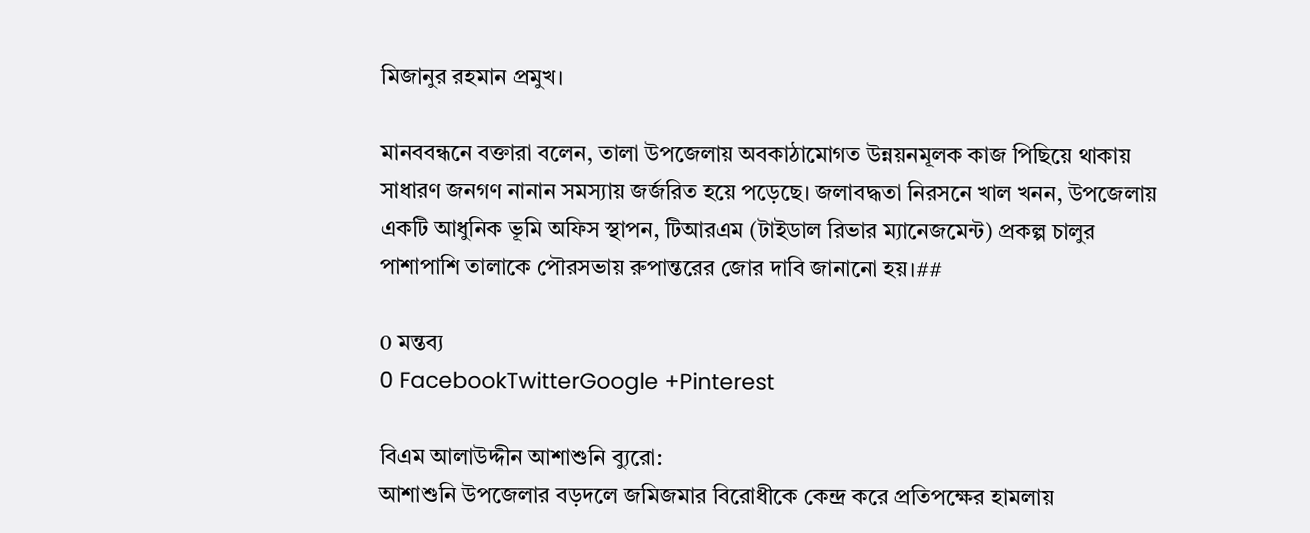মিজানুর রহমান প্রমুখ।

মানববন্ধনে বক্তারা বলেন, তালা উপজেলায় অবকাঠামোগত উন্নয়নমূলক কাজ পিছিয়ে থাকায় সাধারণ জনগণ নানান সমস্যায় জর্জরিত হয়ে পড়েছে। জলাবদ্ধতা নিরসনে খাল খনন, উপজেলায় একটি আধুনিক ভূমি অফিস স্থাপন, টিআরএম (টাইডাল রিভার ম্যানেজমেন্ট) প্রকল্প চালুর পাশাপাশি তালাকে পৌরসভায় রুপান্তরের জোর দাবি জানানো হয়।##

0 মন্তব্য
0 FacebookTwitterGoogle +Pinterest

বিএম আলাউদ্দীন আশাশুনি ব‍্যুরো:
আশাশুনি উপজেলার বড়দলে জমিজমার বিরোধীকে কেন্দ্র করে প্রতিপক্ষের হামলায়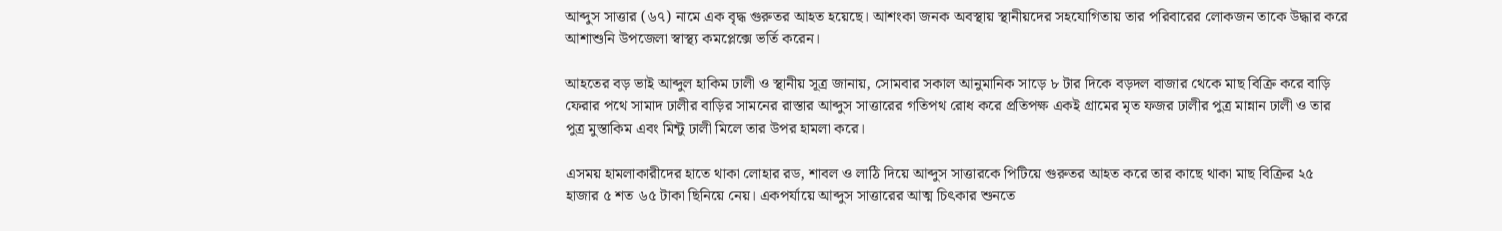আব্দুস সাত্তার (৬৭) নামে এক বৃদ্ধ গুরুতর আহত হয়েছে। আশংকা জনক অবস্থায় স্থানীয়দের সহযোগিতায় তার পরিবারের লোকজন তাকে উদ্ধার করে আশাশুনি উপজেলা স্বাস্থ্য কমপ্লেক্সে ভর্তি করেন।

আহতের বড় ভাই আব্দুল হাকিম ঢালী ও স্থানীয় সূত্র জানায়, সোমবার সকাল আনুমানিক সাড়ে ৮ টার দিকে বড়দল বাজার থেকে মাছ বিক্রি করে বাড়ি ফেরার পথে সামাদ ঢালীর বাড়ির সামনের রাস্তার আব্দুস সাত্তারের গতিপথ রোধ করে প্রতিপক্ষ একই গ্রামের মৃত ফজর ঢালীর পুত্র মান্নান ঢালী ও তার পুত্র মুস্তাকিম এবং মিন্টু ঢালী মিলে তার উপর হামলা করে।

এসময় হামলাকারীদের হাতে থাকা লোহার রড, শাবল ও লাঠি দিয়ে আব্দুস সাত্তারকে পিটিয়ে গুরুতর আহত করে তার কাছে থাকা মাছ বিক্রির ২৫ হাজার ৫ শত ৬৫ টাকা ছিনিয়ে নেয়। একপর্যায়ে আব্দুস সাত্তারের আত্ম চিৎকার শুনতে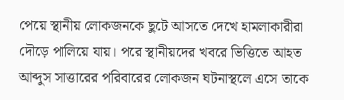পেয়ে স্থানীয় লোকজনকে ছুটে আসতে দেখে হামলাকারীরা দৌড়ে পালিয়ে যায়। পরে স্থানীয়দের খবরে ভিত্তিতে আহত আব্দুস সাত্তারের পরিবারের লোকজন ঘটনাস্থলে এসে তাকে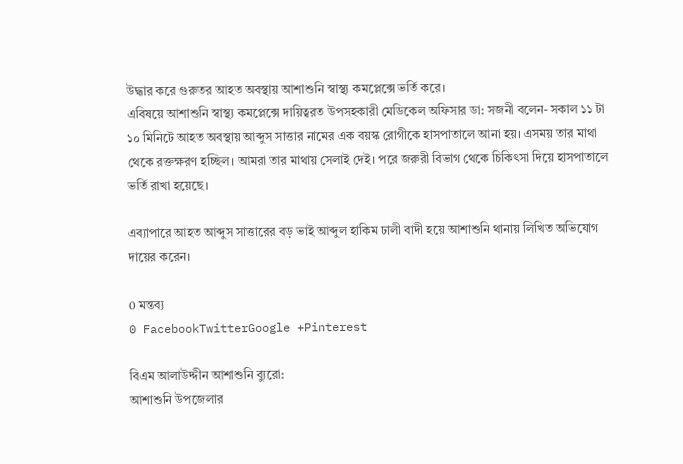উদ্ধার করে গুরুতর আহত অবস্থায় আশাশুনি স্বাস্থ্য কমপ্লেক্সে ভর্তি করে।
এবিষয়ে আশাশুনি স্বাস্থ্য কমপ্লেক্সে দায়িত্বরত উপসহকারী মেডিকেল অফিসার ডা: সজনী বলেন- সকাল ১১ টা ১০ মিনিটে আহত অবস্থায় আব্দুস সাত্তার নামের এক বয়স্ক রোগীকে হাসপাতালে আনা হয়। এসময় তার মাথা থেকে রক্তক্ষরণ হচ্ছিল। আমরা তার মাথায় সেলাই দেই। পরে জরুরী বিভাগ থেকে চিকিৎসা দিয়ে হাসপাতালে ভর্তি রাখা হয়েছে।

এব্যাপারে আহত আব্দুস সাত্তারের বড় ভাই আব্দুল হাকিম ঢালী বাদী হয়ে আশাশুনি থানায় লিখিত অভিযোগ দায়ের করেন।

0 মন্তব্য
0 FacebookTwitterGoogle +Pinterest

বিএম আলাউদ্দীন আশাশুনি ব‍্যুরো:
আশাশুনি উপজেলার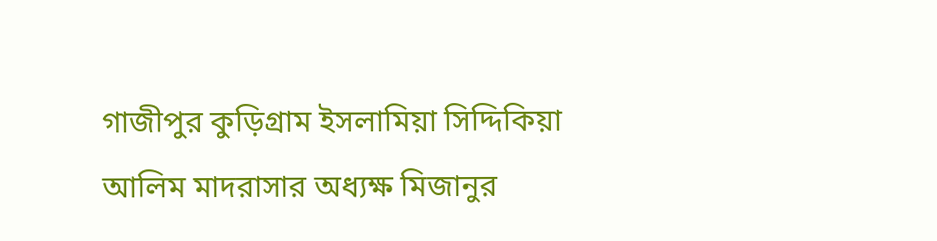গাজীপুর কুড়িগ্রাম ইসলামিয়া সিদ্দিকিয়া আলিম মাদরাসার অধ্যক্ষ মিজানুর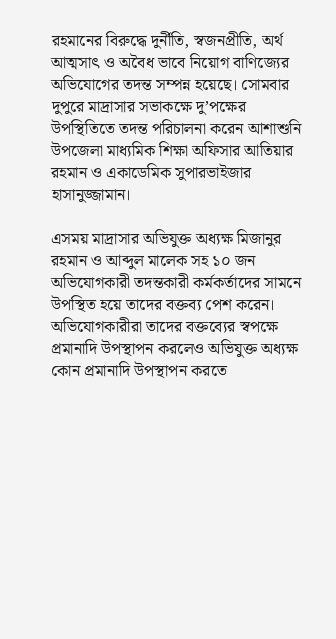রহমানের বিরুদ্ধে দুর্নীতি, স্বজনপ্রীতি, অর্থ আত্মসাৎ ও অবৈধ ভাবে নিয়োগ বাণিজ্যের অভিযোগের তদন্ত সম্পন্ন হয়েছে। সোমবার দুপুরে মাদ্রাসার সভাকক্ষে দু’পক্ষের উপস্থিতিতে তদন্ত পরিচালনা করেন আশাশুনি উপজেলা মাধ্যমিক শিক্ষা অফিসার আতিয়ার রহমান ও একাডেমিক সুপারভাইজার হাসানুজ্জামান।

এসময় মাদ্রাসার অভিযুক্ত অধ্যক্ষ মিজানুর রহমান ও আব্দুল মালেক সহ ১০ জন অভিযোগকারী তদন্তকারী কর্মকর্তাদের সামনে উপস্থিত হয়ে তাদের বক্তব্য পেশ করেন। অভিযোগকারীরা তাদের বক্তব্যের স্বপক্ষে প্রমানাদি উপস্থাপন করলেও অভিযুক্ত অধ্যক্ষ কোন প্রমানাদি উপস্থাপন করতে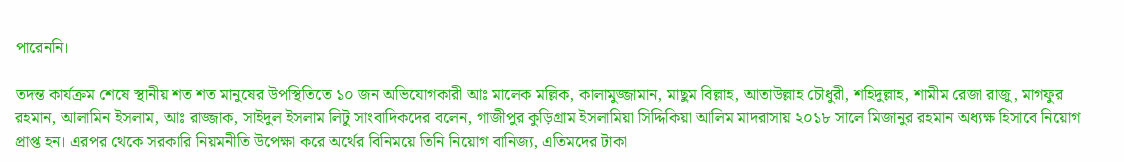পারেননি।

তদন্ত কার্যক্রম শেষে স্থানীয় শত শত মানুষের উপস্থিতিতে ১০ জন অভিযোগকারী আঃ মালেক মল্লিক, কালামুজ্জামান, মাছুম বিল্লাহ, আতাউল্লাহ চৌধুরী, শহিদুল্লাহ, শামীম রেজা রাজু, মাগফুর রহমান, আলামিন ইসলাম, আঃ রাজ্জাক, সাইদুল ইসলাম লিটু সাংবাদিকদের বলেন, গাজীপুর কুড়িগ্রাম ইসলামিয়া সিদ্দিকিয়া আলিম মাদরাসায় ২০১৮ সালে মিজানুর রহমান অধ্যক্ষ হিসাবে নিয়োগ প্রাপ্ত হন। এরপর থেকে সরকারি নিয়মনীতি উপেক্ষা করে অর্থের বিনিময়ে তিনি নিয়োগ বানিজ্য, এতিমদের টাকা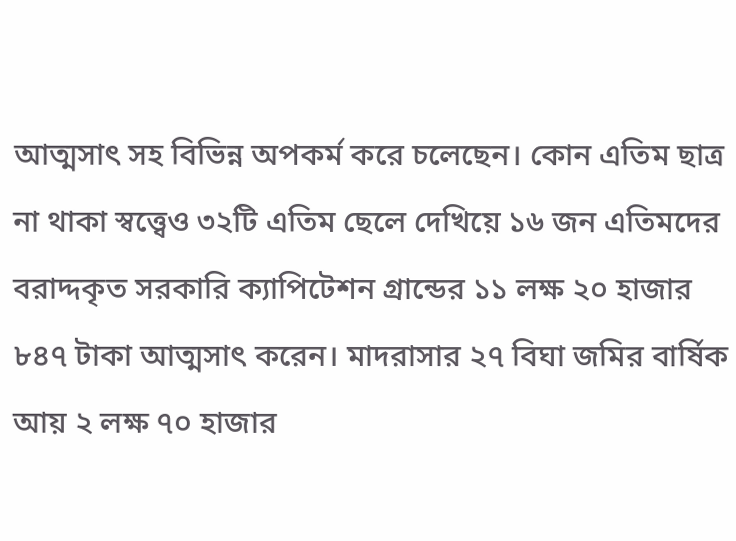আত্মসাৎ সহ বিভিন্ন অপকর্ম করে চলেছেন। কোন এতিম ছাত্র না থাকা স্বত্ত্বেও ৩২টি এতিম ছেলে দেখিয়ে ১৬ জন এতিমদের বরাদ্দকৃত সরকারি ক্যাপিটেশন গ্রান্ডের ১১ লক্ষ ২০ হাজার ৮৪৭ টাকা আত্মসাৎ করেন। মাদরাসার ২৭ বিঘা জমির বার্ষিক আয় ২ লক্ষ ৭০ হাজার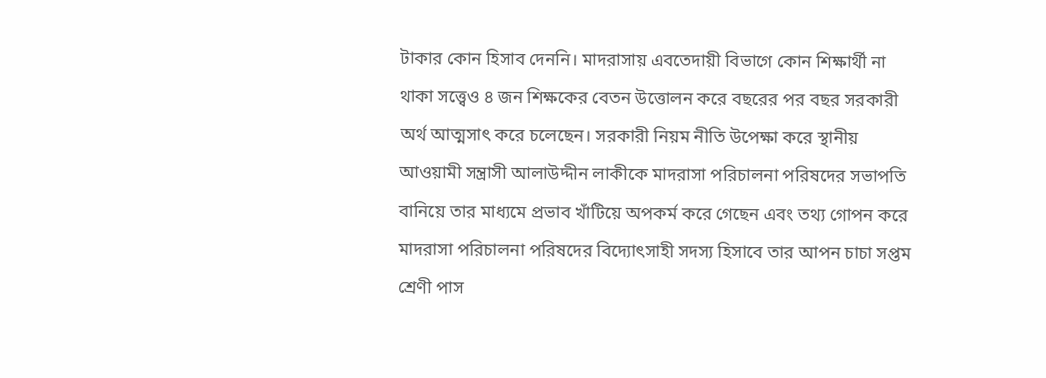টাকার কোন হিসাব দেননি। মাদরাসায় এবতেদায়ী বিভাগে কোন শিক্ষার্থী না থাকা সত্ত্বেও ৪ জন শিক্ষকের বেতন উত্তোলন করে বছরের পর বছর সরকারী অর্থ আত্মসাৎ করে চলেছেন। সরকারী নিয়ম নীতি উপেক্ষা করে স্থানীয় আওয়ামী সন্ত্রাসী আলাউদ্দীন লাকীকে মাদরাসা পরিচালনা পরিষদের সভাপতি বানিয়ে তার মাধ্যমে প্রভাব খাঁটিয়ে অপকর্ম করে গেছেন এবং তথ্য গোপন করে মাদরাসা পরিচালনা পরিষদের বিদ্যোৎসাহী সদস্য হিসাবে তার আপন চাচা সপ্তম শ্রেণী পাস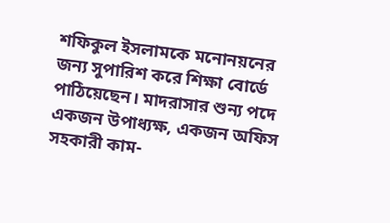শফিকুল ইসলামকে মনোনয়নের জন্য সুপারিশ করে শিক্ষা বোর্ডে পাঠিয়েছেন। মাদরাসার শুন্য পদে একজন উপাধ্যক্ষ, একজন অফিস সহকারী কাম-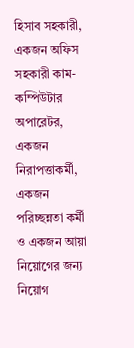হিসাব সহকারী, একজন অফিস সহকারী কাম-কম্পিউটার অপারেটর, একজন নিরাপত্তাকর্মী, একজন পরিচ্ছন্নতা কর্মী ও একজন আয়া নিয়োগের জন্য নিয়োগ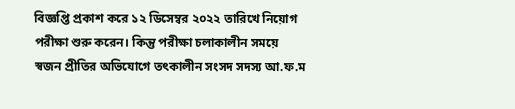বিজ্ঞপ্তি প্রকাশ করে ১২ ডিসেম্বর ২০২২ তারিখে নিয়োগ পরীক্ষা শুরু করেন। কিন্তু পরীক্ষা চলাকালীন সময়ে স্বজন প্রীতির অভিযোগে তৎকালীন সংসদ সদস্য আ.ফ.ম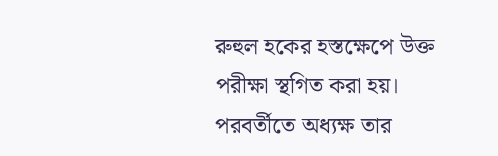রুহুল হকের হস্তক্ষেপে উক্ত পরীক্ষা স্থগিত করা হয়। পরবর্তীতে অধ্যক্ষ তার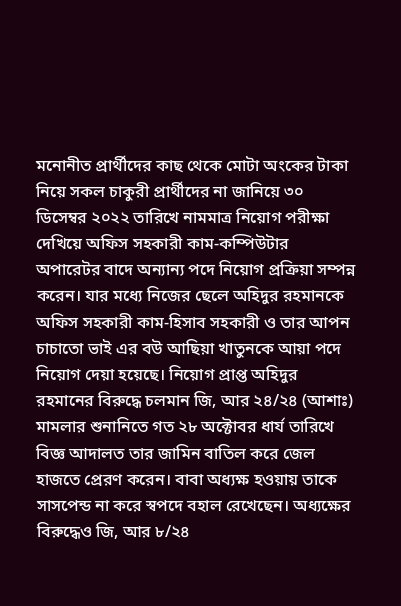মনোনীত প্রার্থীদের কাছ থেকে মোটা অংকের টাকা নিয়ে সকল চাকুরী প্রার্থীদের না জানিয়ে ৩০ ডিসেম্বর ২০২২ তারিখে নামমাত্র নিয়োগ পরীক্ষা দেখিয়ে অফিস সহকারী কাম-কম্পিউটার অপারেটর বাদে অন্যান্য পদে নিয়োগ প্রক্রিয়া সম্পন্ন করেন। যার মধ্যে নিজের ছেলে অহিদুর রহমানকে অফিস সহকারী কাম-হিসাব সহকারী ও তার আপন চাচাতো ভাই এর বউ আছিয়া খাতুনকে আয়া পদে নিয়োগ দেয়া হয়েছে। নিয়োগ প্রাপ্ত অহিদুর রহমানের বিরুদ্ধে চলমান জি, আর ২৪/২৪ (আশাঃ) মামলার শুনানিতে গত ২৮ অক্টোবর ধার্য তারিখে বিজ্ঞ আদালত তার জামিন বাতিল করে জেল হাজতে প্রেরণ করেন। বাবা অধ্যক্ষ হওয়ায় তাকে সাসপেন্ড না করে স্বপদে বহাল রেখেছেন। অধ্যক্ষের বিরুদ্ধেও জি, আর ৮/২৪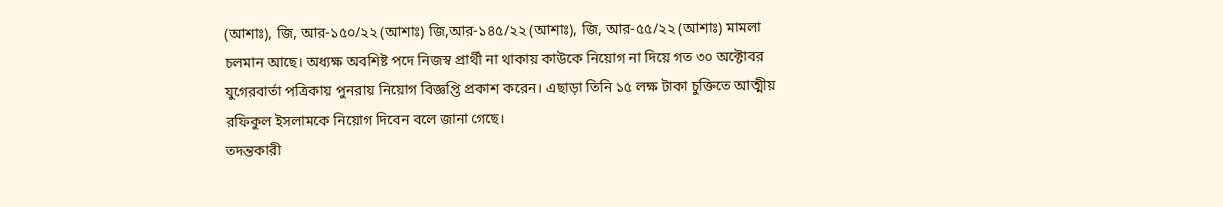(আশাঃ), জি, আর-১৫০/২২ (আশাঃ) জি,আর-১৪৫/২২ (আশাঃ), জি, আর-৫৫/২২ (আশাঃ) মামলা চলমান আছে। অধ্যক্ষ অবশিষ্ট পদে নিজস্ব প্রার্থী না থাকায় কাউকে নিয়োগ না দিয়ে গত ৩০ অক্টোবর যুগেরবার্তা পত্রিকায় পুনরায় নিয়োগ বিজ্ঞপ্তি প্রকাশ করেন। এছাড়া তিনি ১৫ লক্ষ টাকা চুক্তিতে আত্মীয় রফিকুল ইসলামকে নিয়োগ দিবেন বলে জানা গেছে।
তদন্তকারী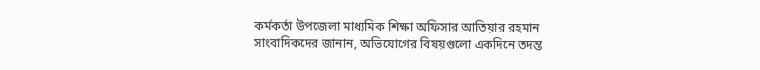কর্মকর্তা উপজেলা মাধ্যমিক শিক্ষা অফিসার আতিয়ার রহমান সাংবাদিকদের জানান, অভিযোগের বিষয়গুলো একদিনে তদন্ত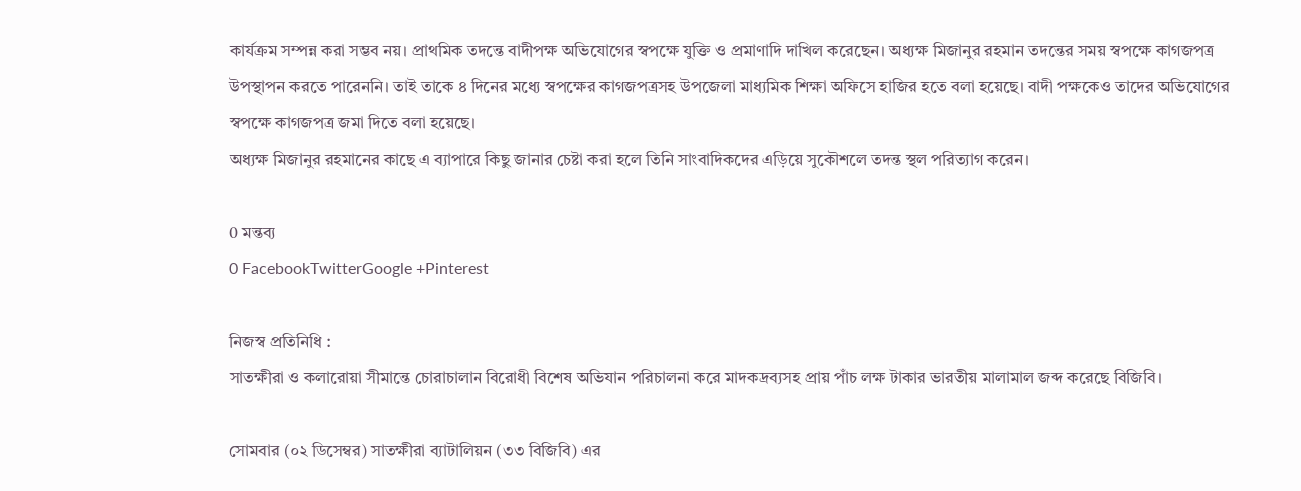কার্যক্রম সম্পন্ন করা সম্ভব নয়। প্রাথমিক তদন্তে বাদীপক্ষ অভিযোগের স্বপক্ষে যুক্তি ও প্রমাণাদি দাখিল করেছেন। অধ্যক্ষ মিজানুর রহমান তদন্তের সময় স্বপক্ষে কাগজপত্র উপস্থাপন করতে পারেননি। তাই তাকে ৪ দিনের মধ্যে স্বপক্ষের কাগজপত্রসহ উপজেলা মাধ্যমিক শিক্ষা অফিসে হাজির হতে বলা হয়েছে। বাদী পক্ষকেও তাদের অভিযোগের স্বপক্ষে কাগজপত্র জমা দিতে বলা হয়েছে।
অধ্যক্ষ মিজানুর রহমানের কাছে এ ব্যাপারে কিছু জানার চেষ্টা করা হলে তিনি সাংবাদিকদের এড়িয়ে সুকৌশলে তদন্ত স্থল পরিত্যাগ করেন।

0 মন্তব্য
0 FacebookTwitterGoogle +Pinterest

নিজস্ব প্রতিনিধি :
সাতক্ষীরা ও কলারোয়া সীমান্তে চোরাচালান বিরোধী বিশেষ অভিযান পরিচালনা করে মাদকদ্রব্যসহ প্রায় পাঁচ লক্ষ টাকার ভারতীয় মালামাল জব্দ করেছে বিজিবি।

সোমবার (০২ ডিসেম্বর) সাতক্ষীরা ব্যাটালিয়ন (৩৩ বিজিবি) এর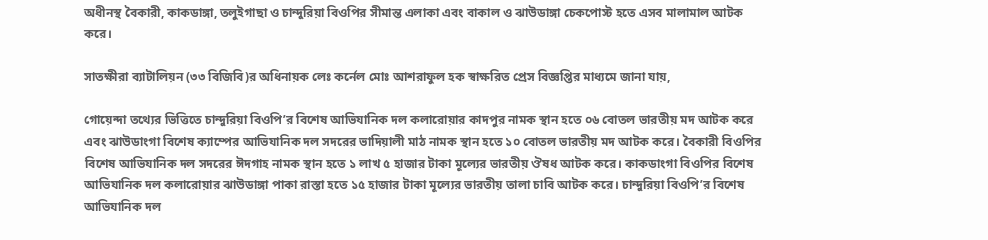অধীনস্থ বৈকারী, কাকডাঙ্গা, তলুইগাছা ও চান্দুরিয়া বিওপির সীমান্ত এলাকা এবং বাকাল ও ঝাউডাঙ্গা চেকপোস্ট হতে এসব মালামাল আটক করে।

সাতক্ষীরা ব্যাটালিয়ন (৩৩ বিজিবি)র অধিনায়ক লেঃ কর্নেল মোঃ আশরাফুল হক স্বাক্ষরিত প্রেস বিজ্ঞপ্তির মাধ্যমে জানা যায়,

গোয়েন্দা তথ্যের ভিত্তিতে চান্দুরিয়া বিওপি’র বিশেষ আভিযানিক দল কলারোয়ার কাদপুর নামক স্থান হতে ০৬ বোতল ভারতীয় মদ আটক করে এবং ঝাউডাংগা বিশেষ ক্যাম্পের আভিযানিক দল সদরের ভাদিয়ালী মাঠ নামক স্থান হতে ১০ বোতল ভারতীয় মদ আটক করে। বৈকারী বিওপির বিশেষ আভিযানিক দল সদরের ঈদগাহ নামক স্থান হতে ১ লাখ ৫ হাজার টাকা মূল্যের ভারতীয় ঔষধ আটক করে। কাকডাংগা বিওপির বিশেষ আভিযানিক দল কলারোয়ার ঝাউডাঙ্গা পাকা রাস্তা হতে ১৫ হাজার টাকা মূল্যের ভারতীয় তালা চাবি আটক করে। চান্দুরিয়া বিওপি’র বিশেষ আভিযানিক দল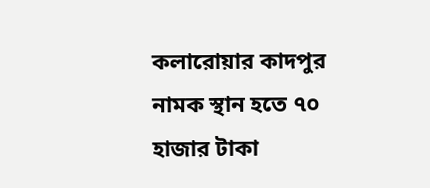কলারোয়ার কাদপুর নামক স্থান হতে ৭০ হাজার টাকা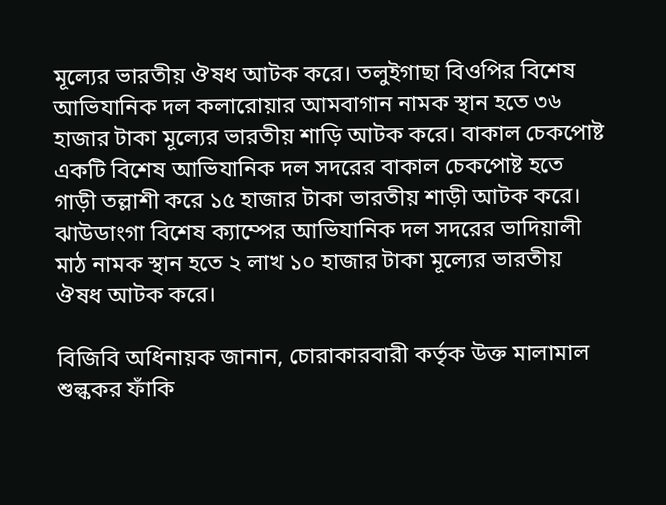মূল্যের ভারতীয় ঔষধ আটক করে। তলুইগাছা বিওপির বিশেষ আভিযানিক দল কলারোয়ার আমবাগান নামক স্থান হতে ৩৬ হাজার টাকা মূল্যের ভারতীয় শাড়ি আটক করে। বাকাল চেকপোষ্ট একটি বিশেষ আভিযানিক দল সদরের বাকাল চেকপোষ্ট হতে গাড়ী তল্লাশী করে ১৫ হাজার টাকা ভারতীয় শাড়ী আটক করে। ঝাউডাংগা বিশেষ ক্যাম্পের আভিযানিক দল সদরের ভাদিয়ালী মাঠ নামক স্থান হতে ২ লাখ ১০ হাজার টাকা মূল্যের ভারতীয় ঔষধ আটক করে।

বিজিবি অধিনায়ক জানান, চোরাকারবারী কর্তৃক উক্ত মালামাল শুল্ককর ফাঁকি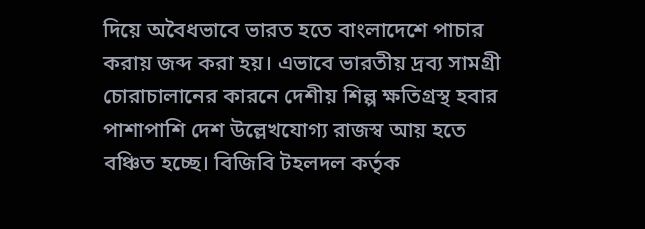দিয়ে অবৈধভাবে ভারত হতে বাংলাদেশে পাচার করায় জব্দ করা হয়। এভাবে ভারতীয় দ্রব্য সামগ্রী চোরাচালানের কারনে দেশীয় শিল্প ক্ষতিগ্রস্থ হবার পাশাপাশি দেশ উল্লেখযোগ্য রাজস্ব আয় হতে বঞ্চিত হচ্ছে। বিজিবি টহলদল কর্তৃক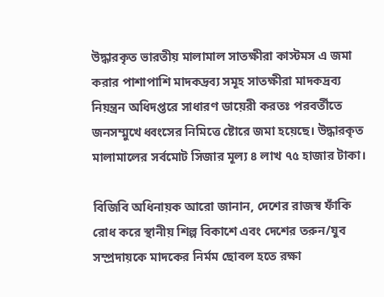উদ্ধারকৃত ভারতীয় মালামাল সাতক্ষীরা কাস্টমস এ জমা করার পাশাপাশি মাদকদ্রব্য সমূহ সাতক্ষীরা মাদকদ্রব্য নিয়ন্ত্রন অধিদপ্তরে সাধারণ ডায়েরী করতঃ পরবর্তীতে জনসম্মুখে ধ্বংসের নিমিত্তে ষ্টোরে জমা হয়েছে। উদ্ধারকৃত মালামালের সর্বমোট সিজার মূল্য ৪ লাখ ৭৫ হাজার টাকা।

বিজিবি অধিনায়ক আরো জানান, দেশের রাজস্ব ফাঁকি রোধ করে স্থানীয় শিল্প বিকাশে এবং দেশের তরুন/যুব সম্প্রদায়কে মাদকের নির্মম ছোবল হতে রক্ষা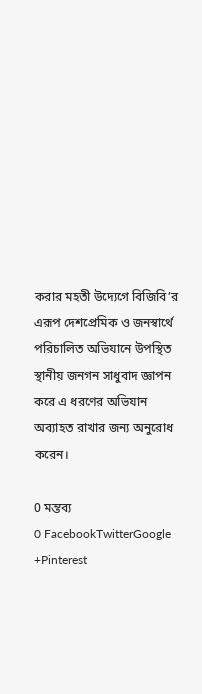করার মহতী উদ্যেগে বিজিবি’র এরূপ দেশপ্রেমিক ও জনস্বার্থে পরিচালিত অভিযানে উপস্থিত স্থানীয় জনগন সাধুবাদ জ্ঞাপন করে এ ধরণের অভিযান অব্যাহত রাখার জন্য অনুরোধ করেন।

0 মন্তব্য
0 FacebookTwitterGoogle +Pinterest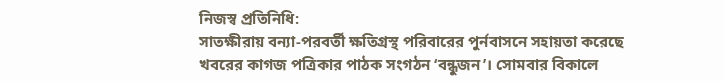নিজস্ব প্রতিনিধি:
সাতক্ষীরায় বন্যা-পরবর্তী ক্ষতিগ্রস্থ পরিবারের পুর্নবাসনে সহায়তা করেছে খবরের কাগজ পত্রিকার পাঠক সংগঠন ‘বন্ধুজন’। সোমবার বিকালে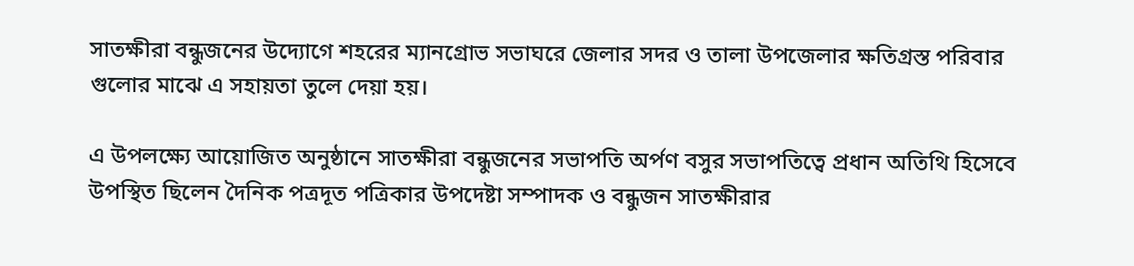সাতক্ষীরা বন্ধুজনের উদ্যোগে শহরের ম্যানগ্রোভ সভাঘরে জেলার সদর ও তালা উপজেলার ক্ষতিগ্রস্ত পরিবার গুলোর মাঝে এ সহায়তা তুলে দেয়া হয়।

এ উপলক্ষ্যে আয়োজিত অনুষ্ঠানে সাতক্ষীরা বন্ধুজনের সভাপতি অর্পণ বসুর সভাপতিত্বে প্রধান অতিথি হিসেবে উপস্থিত ছিলেন দৈনিক পত্রদূত পত্রিকার উপদেষ্টা সম্পাদক ও বন্ধুজন সাতক্ষীরার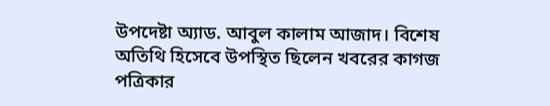উপদেষ্টা অ্যাড. আবুল কালাম আজাদ। বিশেষ অতিথি হিসেবে উপস্থিত ছিলেন খবরের কাগজ পত্রিকার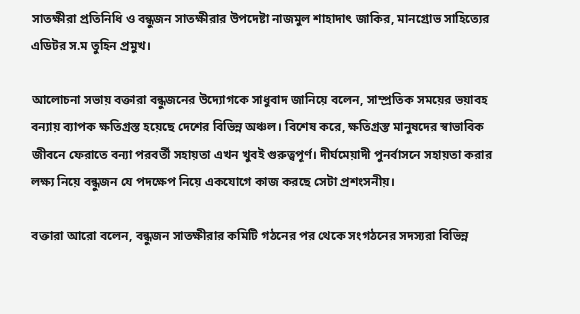সাতক্ষীরা প্রতিনিধি ও বন্ধুজন সাতক্ষীরার উপদেষ্টা নাজমুল শাহাদাৎ জাকির, মানগ্রোভ সাহিত্যের এডিটর স.ম তুহিন প্রমুখ।

আলোচনা সভায় বক্তারা বন্ধুজনের উদ্যোগকে সাধুবাদ জানিয়ে বলেন, সাম্প্রতিক সময়ের ভয়াবহ বন্যায় ব্যাপক ক্ষতিগ্রস্ত হয়েছে দেশের বিভিন্ন অঞ্চল। বিশেষ করে, ক্ষতিগ্রস্ত মানুষদের স্বাভাবিক জীবনে ফেরাতে বন্যা পরবর্তী সহায়তা এখন খুবই গুরুত্বপূর্ণ। দীর্ঘমেয়াদী পুনর্বাসনে সহায়তা করার লক্ষ্য নিয়ে বন্ধুজন যে পদক্ষেপ নিয়ে একযোগে কাজ করছে সেটা প্রশংসনীয়।

বক্তারা আরো বলেন, বন্ধুজন সাতক্ষীরার কমিটি গঠনের পর থেকে সংগঠনের সদস্যরা বিভিন্ন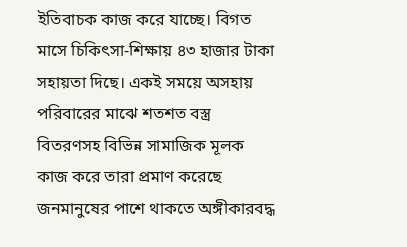ইতিবাচক কাজ করে যাচ্ছে। বিগত মাসে চিকিৎসা-শিক্ষায় ৪৩ হাজার টাকা সহায়তা দিছে। একই সময়ে অসহায় পরিবারের মাঝে শতশত বস্ত্র বিতরণসহ বিভিন্ন সামাজিক মূলক কাজ করে তারা প্রমাণ করেছে জনমানুষের পাশে থাকতে অঙ্গীকারবদ্ধ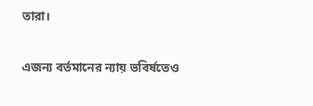তারা।

এজন্য বর্তমানের ন্যায় ভবির্ষতেও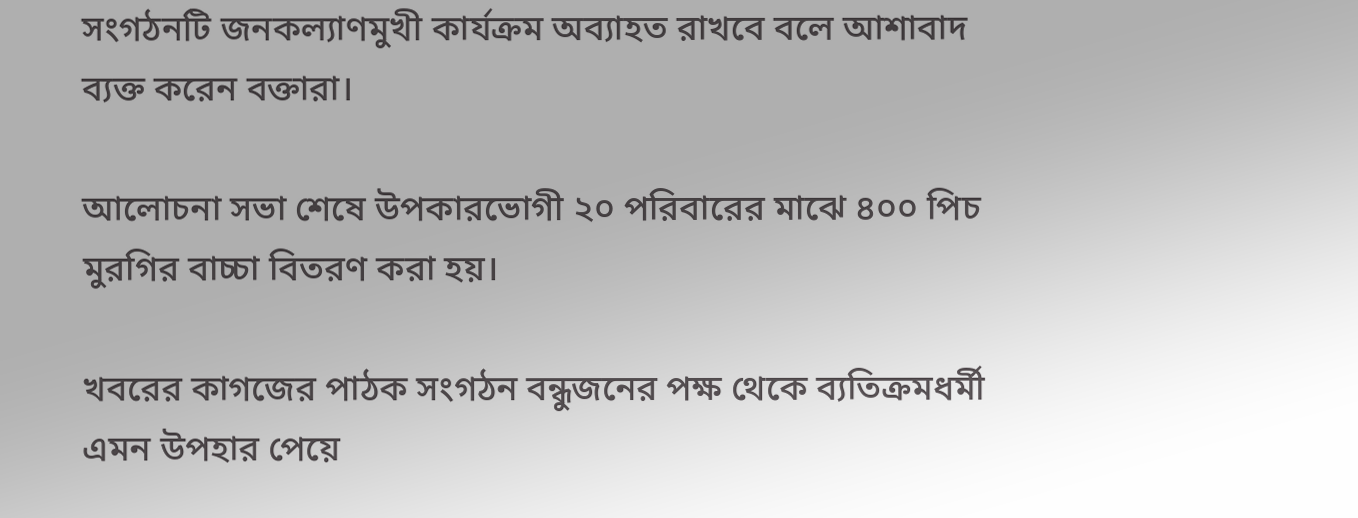সংগঠনটি জনকল্যাণমুখী কার্যক্রম অব্যাহত রাখবে বলে আশাবাদ ব্যক্ত করেন বক্তারা।

আলোচনা সভা শেষে উপকারভোগী ২০ পরিবারের মাঝে ৪০০ পিচ মুরগির বাচ্চা বিতরণ করা হয়।

খবরের কাগজের পাঠক সংগঠন বন্ধুজনের পক্ষ থেকে ব্যতিক্রমধর্মী এমন উপহার পেয়ে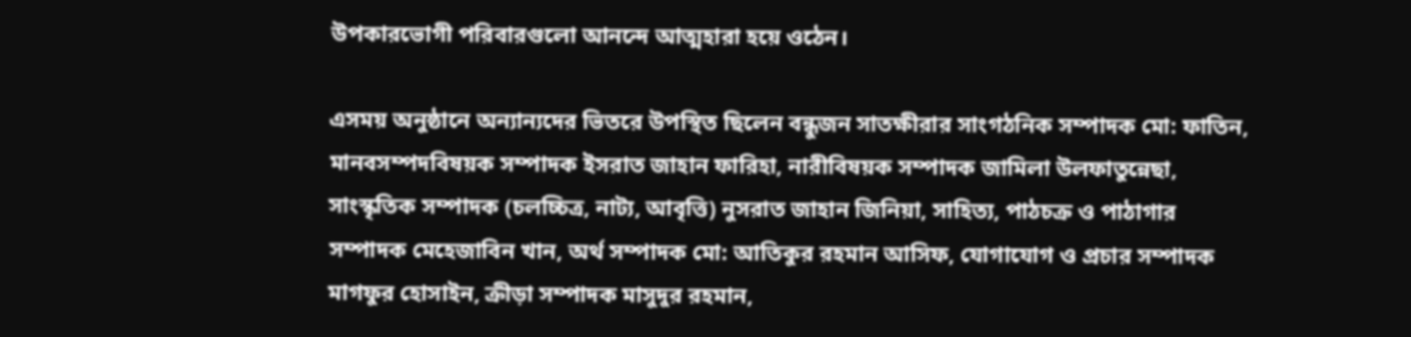উপকারভোগী পরিবারগুলো আনন্দে আত্মহারা হয়ে ওঠেন।

এসময় অনুষ্ঠানে অন্যান্যদের ভিতরে উপস্থিত ছিলেন বন্ধুজন সাতক্ষীরার সাংগঠনিক সম্পাদক মো: ফাতিন, মানবসম্পদবিষয়ক সম্পাদক ইসরাত জাহান ফারিহা, নারীবিষয়ক সম্পাদক জামিলা উলফাতুন্নেছা, সাংস্কৃতিক সম্পাদক (চলচ্চিত্র, নাট্য, আবৃত্তি) নুসরাত জাহান জিনিয়া, সাহিত্য, পাঠচক্র ও পাঠাগার সম্পাদক মেহেজাবিন খান, অর্থ সম্পাদক মো: আতিকুর রহমান আসিফ, যোগাযোগ ও প্রচার সম্পাদক মাগফুর হোসাইন, ক্রীড়া সম্পাদক মাসুদুর রহমান,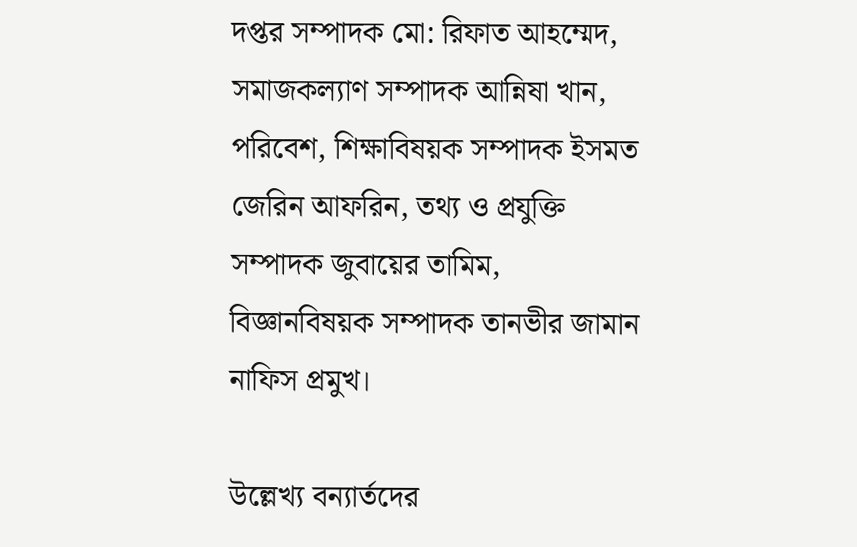দপ্তর সম্পাদক মো: রিফাত আহম্মেদ, সমাজকল্যাণ সম্পাদক আন্নিষা খান, পরিবেশ, শিক্ষাবিষয়ক সম্পাদক ইসমত জেরিন আফরিন, তথ্য ও প্রযুক্তি সম্পাদক জুবায়ের তামিম, বিজ্ঞানবিষয়ক সম্পাদক তানভীর জামান নাফিস প্রমুখ।

উল্লেখ্য বন্যার্তদের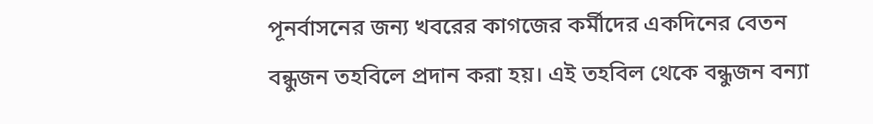পূনর্বাসনের জন্য খবরের কাগজের কর্মীদের একদিনের বেতন বন্ধুজন তহবিলে প্রদান করা হয়। এই তহবিল থেকে বন্ধুজন বন্যা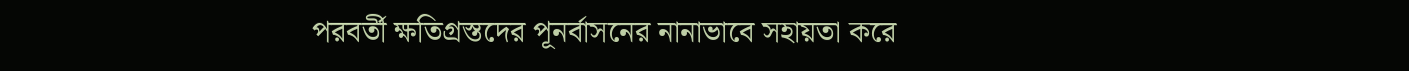পরবর্তী ক্ষতিগ্রস্তদের পূনর্বাসনের নানাভাবে সহায়তা করে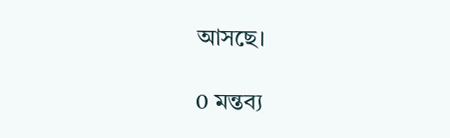আসছে।

0 মন্তব্য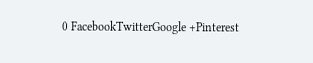0 FacebookTwitterGoogle +Pinterest